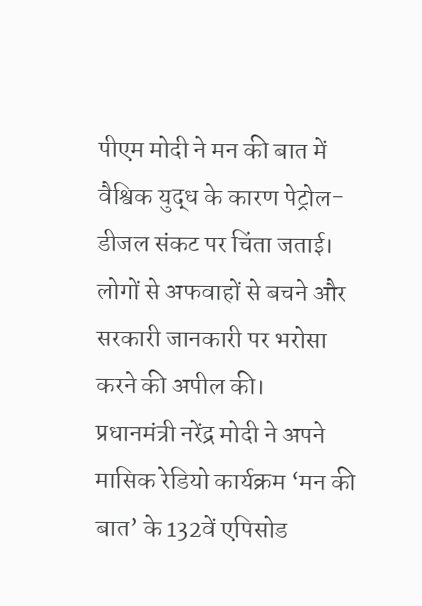पीएम मोदी ने मन की बात में वैश्विक युद्ध के कारण पेट्रोल-डीजल संकट पर चिंता जताई। लोगों से अफवाहों से बचने और सरकारी जानकारी पर भरोसा करने की अपील की।
प्रधानमंत्री नरेंद्र मोदी ने अपने मासिक रेडियो कार्यक्रम ‘मन की बात’ के 132वें एपिसोड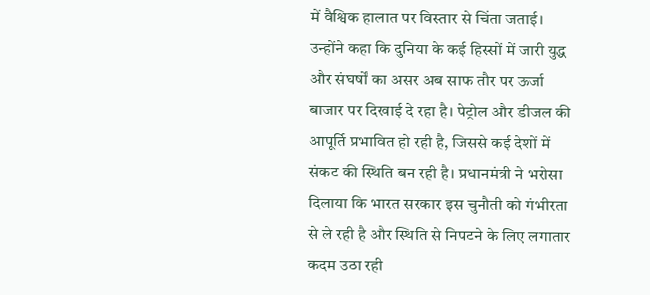में वैश्विक हालात पर विस्तार से चिंता जताई। उन्होंने कहा कि दुनिया के कई हिस्सों में जारी युद्ध और संघर्षों का असर अब साफ तौर पर ऊर्जा बाजार पर दिखाई दे रहा है। पेट्रोल और डीजल की आपूर्ति प्रभावित हो रही है, जिससे कई देशों में संकट की स्थिति बन रही है। प्रधानमंत्री ने भरोसा दिलाया कि भारत सरकार इस चुनौती को गंभीरता से ले रही है और स्थिति से निपटने के लिए लगातार कदम उठा रही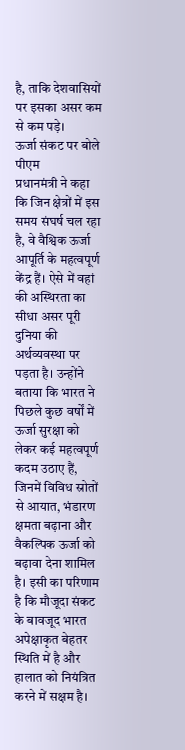है, ताकि देशवासियों पर इसका असर कम से कम पड़े।
ऊर्जा संकट पर बोले पीएम
प्रधानमंत्री ने कहा कि जिन क्षेत्रों में इस समय संघर्ष चल रहा है, वे वैश्विक ऊर्जा आपूर्ति के महत्वपूर्ण केंद्र हैं। ऐसे में वहां की अस्थिरता का सीधा असर पूरी दुनिया की अर्थव्यवस्था पर पड़ता है। उन्होंने बताया कि भारत ने पिछले कुछ वर्षों में ऊर्जा सुरक्षा को लेकर कई महत्वपूर्ण कदम उठाए हैं, जिनमें विविध स्रोतों से आयात, भंडारण क्षमता बढ़ाना और वैकल्पिक ऊर्जा को बढ़ावा देना शामिल है। इसी का परिणाम है कि मौजूदा संकट के बावजूद भारत अपेक्षाकृत बेहतर स्थिति में है और हालात को नियंत्रित करने में सक्षम है।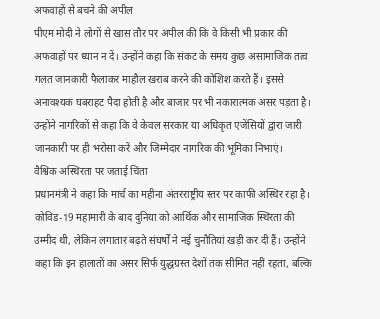अफवाहों से बचने की अपील
पीएम मोदी ने लोगों से खास तौर पर अपील की कि वे किसी भी प्रकार की अफवाहों पर ध्यान न दें। उन्होंने कहा कि संकट के समय कुछ असामाजिक तत्व गलत जानकारी फैलाकर माहौल खराब करने की कोशिश करते हैं। इससे अनावश्यक घबराहट पैदा होती है और बाजार पर भी नकारात्मक असर पड़ता है। उन्होंने नागरिकों से कहा कि वे केवल सरकार या अधिकृत एजेंसियों द्वारा जारी जानकारी पर ही भरोसा करें और जिम्मेदार नागरिक की भूमिका निभाएं।
वैश्विक अस्थिरता पर जताई चिंता
प्रधानमंत्री ने कहा कि मार्च का महीना अंतरराष्ट्रीय स्तर पर काफी अस्थिर रहा है। कोविड-19 महामारी के बाद दुनिया को आर्थिक और सामाजिक स्थिरता की उम्मीद थी, लेकिन लगातार बढ़ते संघर्षों ने नई चुनौतियां खड़ी कर दी हैं। उन्होंने कहा कि इन हालातों का असर सिर्फ युद्धग्रस्त देशों तक सीमित नहीं रहता, बल्कि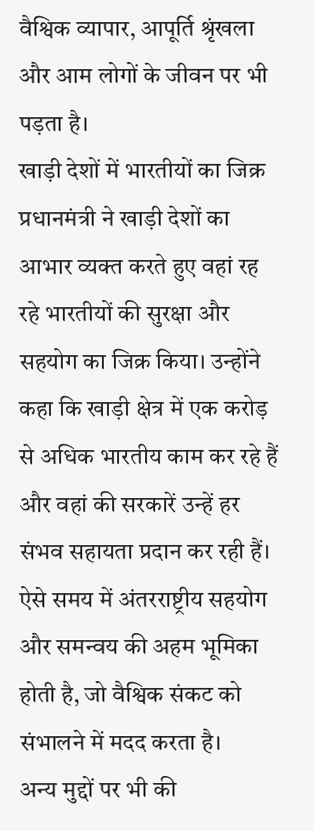वैश्विक व्यापार, आपूर्ति श्रृंखला और आम लोगों के जीवन पर भी पड़ता है।
खाड़ी देशों में भारतीयों का जिक्र
प्रधानमंत्री ने खाड़ी देशों का आभार व्यक्त करते हुए वहां रह रहे भारतीयों की सुरक्षा और सहयोग का जिक्र किया। उन्होंने कहा कि खाड़ी क्षेत्र में एक करोड़ से अधिक भारतीय काम कर रहे हैं और वहां की सरकारें उन्हें हर संभव सहायता प्रदान कर रही हैं। ऐसे समय में अंतरराष्ट्रीय सहयोग और समन्वय की अहम भूमिका होती है, जो वैश्विक संकट को संभालने में मदद करता है।
अन्य मुद्दों पर भी की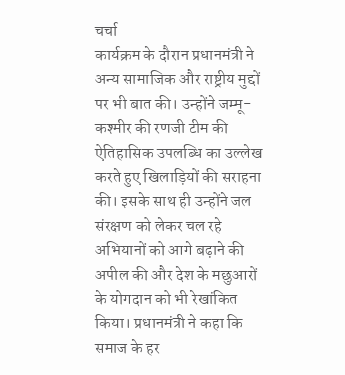चर्चा
कार्यक्रम के दौरान प्रधानमंत्री ने अन्य सामाजिक और राष्ट्रीय मुद्दों पर भी बात की। उन्होंने जम्मू-कश्मीर की रणजी टीम की ऐतिहासिक उपलब्धि का उल्लेख करते हुए खिलाड़ियों की सराहना की। इसके साथ ही उन्होंने जल संरक्षण को लेकर चल रहे अभियानों को आगे बढ़ाने की अपील की और देश के मछुआरों के योगदान को भी रेखांकित किया। प्रधानमंत्री ने कहा कि समाज के हर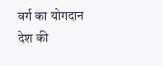वर्ग का योगदान देश की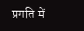प्रगति में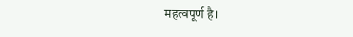महत्वपूर्ण है।